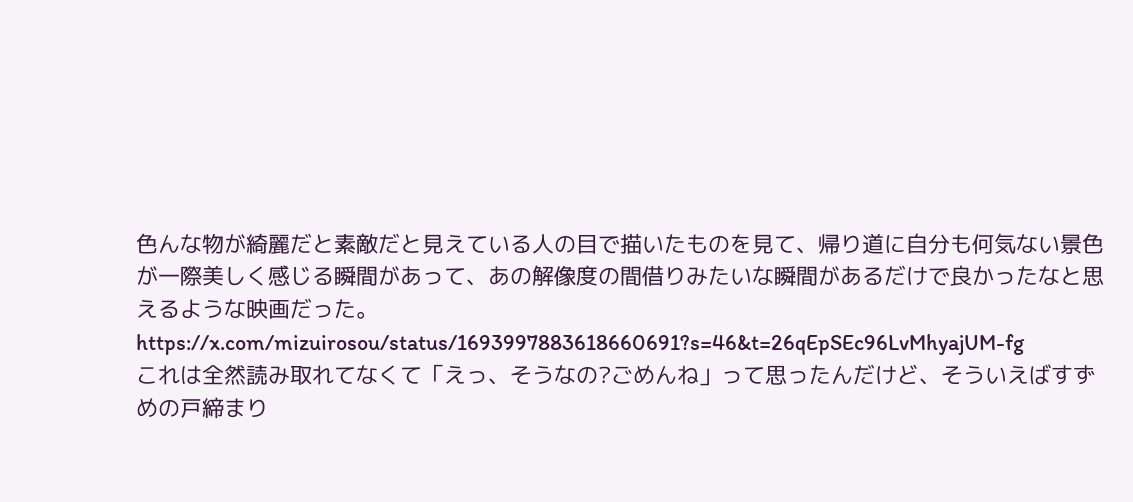色んな物が綺麗だと素敵だと見えている人の目で描いたものを見て、帰り道に自分も何気ない景色が一際美しく感じる瞬間があって、あの解像度の間借りみたいな瞬間があるだけで良かったなと思えるような映画だった。
https://x.com/mizuirosou/status/1693997883618660691?s=46&t=26qEpSEc96LvMhyajUM-fg
これは全然読み取れてなくて「えっ、そうなの?ごめんね」って思ったんだけど、そういえばすずめの戸締まり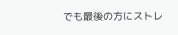でも最後の方にストレ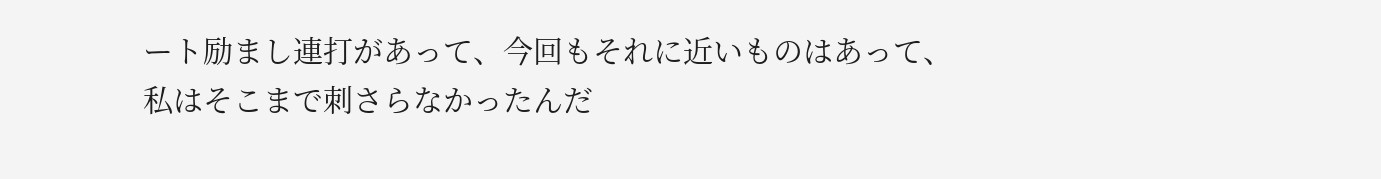ート励まし連打があって、今回もそれに近いものはあって、私はそこまで刺さらなかったんだ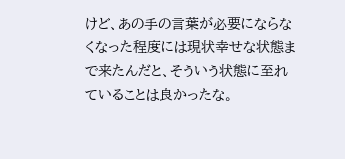けど、あの手の言葉が必要にならなくなった程度には現状幸せな状態まで来たんだと、そういう状態に至れていることは良かったな。